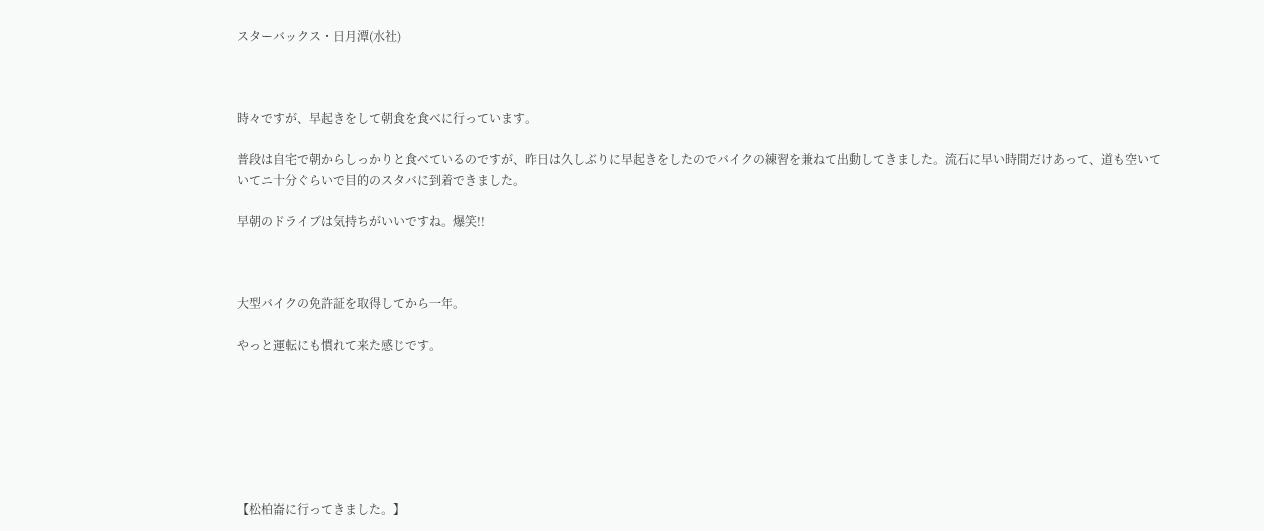スターバックス・日月潭(水社)



時々ですが、早起きをして朝食を食べに行っています。

普段は自宅で朝からしっかりと食べているのですが、昨日は久しぶりに早起きをしたのでバイクの練習を兼ねて出動してきました。流石に早い時間だけあって、道も空いていてニ十分ぐらいで目的のスタバに到着できました。

早朝のドライブは気持ちがいいですね。爆笑!!



大型バイクの免許証を取得してから一年。

やっと運転にも慣れて来た感じです。







【松柏崙に行ってきました。】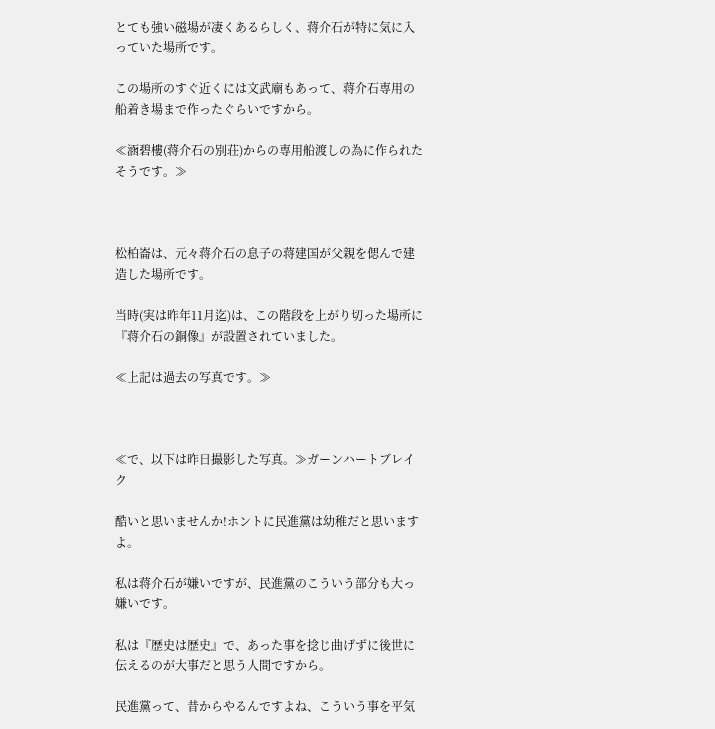とても強い磁場が凄くあるらしく、蒋介石が特に気に入っていた場所です。

この場所のすぐ近くには文武廟もあって、蒋介石専用の船着き場まで作ったぐらいですから。

≪涵碧樓(蒋介石の別荘)からの専用船渡しの為に作られたそうです。≫



松柏崙は、元々蒋介石の息子の蒋建国が父親を偲んで建造した場所です。

当時(実は昨年11月迄)は、この階段を上がり切った場所に『蒋介石の銅像』が設置されていました。

≪上記は過去の写真です。≫



≪で、以下は昨日撮影した写真。≫ガーンハートブレイク

酷いと思いませんか!ホントに民進黨は幼稚だと思いますよ。

私は蒋介石が嫌いですが、民進黨のこういう部分も大っ嫌いです。

私は『歴史は歴史』で、あった事を捻じ曲げずに後世に伝えるのが大事だと思う人間ですから。

民進黨って、昔からやるんですよね、こういう事を平気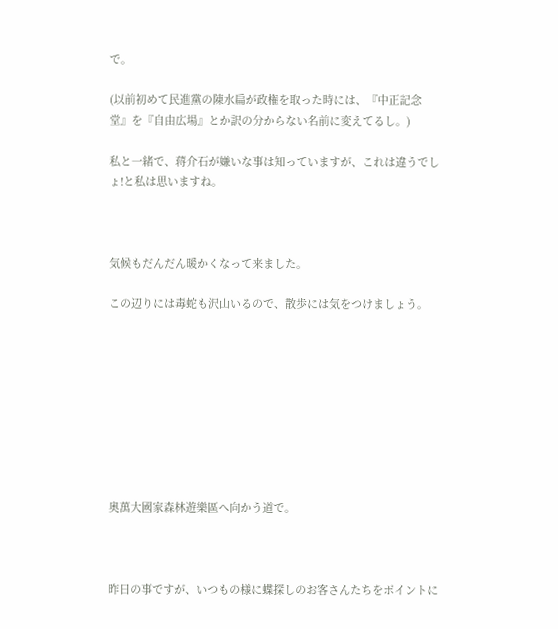で。

(以前初めて民進黨の陳水扁が政権を取った時には、『中正記念堂』を『自由広場』とか訳の分からない名前に変えてるし。)

私と一緒で、蒋介石が嫌いな事は知っていますが、これは違うでしょ!と私は思いますね。



気候もだんだん暖かくなって来ました。

この辺りには毒蛇も沢山いるので、散歩には気をつけましょう。









奧萬大國家森林遊樂區へ向かう道で。



昨日の事ですが、いつもの様に蝶探しのお客さんたちをポイントに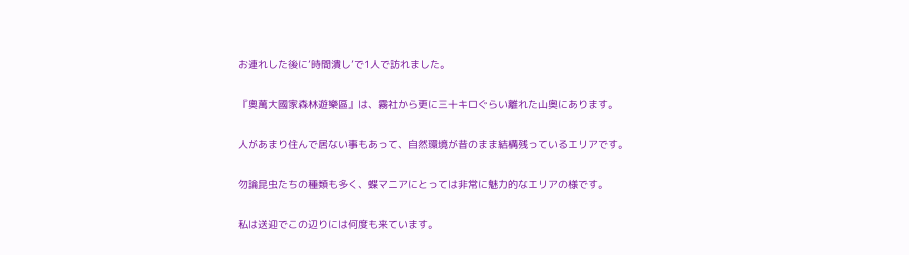お連れした後に’時間潰し’で1人で訪れました。

『奧萬大國家森林遊樂區』は、霧社から更に三十キロぐらい離れた山奥にあります。

人があまり住んで居ない事もあって、自然環境が昔のまま結構残っているエリアです。

勿論昆虫たちの種類も多く、蝶マニアにとっては非常に魅力的なエリアの様です。

私は送迎でこの辺りには何度も来ています。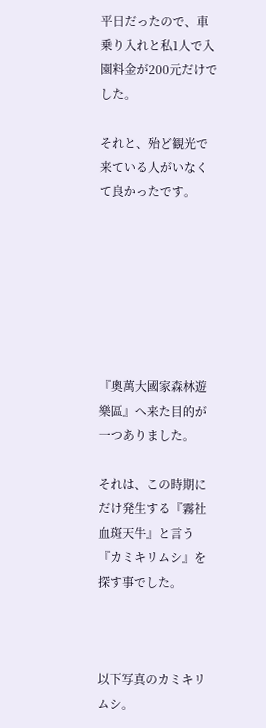平日だったので、車乗り入れと私1人で入園料金が200元だけでした。

それと、殆ど観光で来ている人がいなくて良かったです。







『奧萬大國家森林遊樂區』へ来た目的が一つありました。

それは、この時期にだけ発生する『霧社血斑天牛』と言う『カミキリムシ』を探す事でした。



以下写真のカミキリムシ。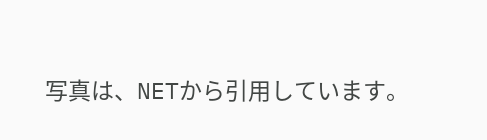写真は、NETから引用しています。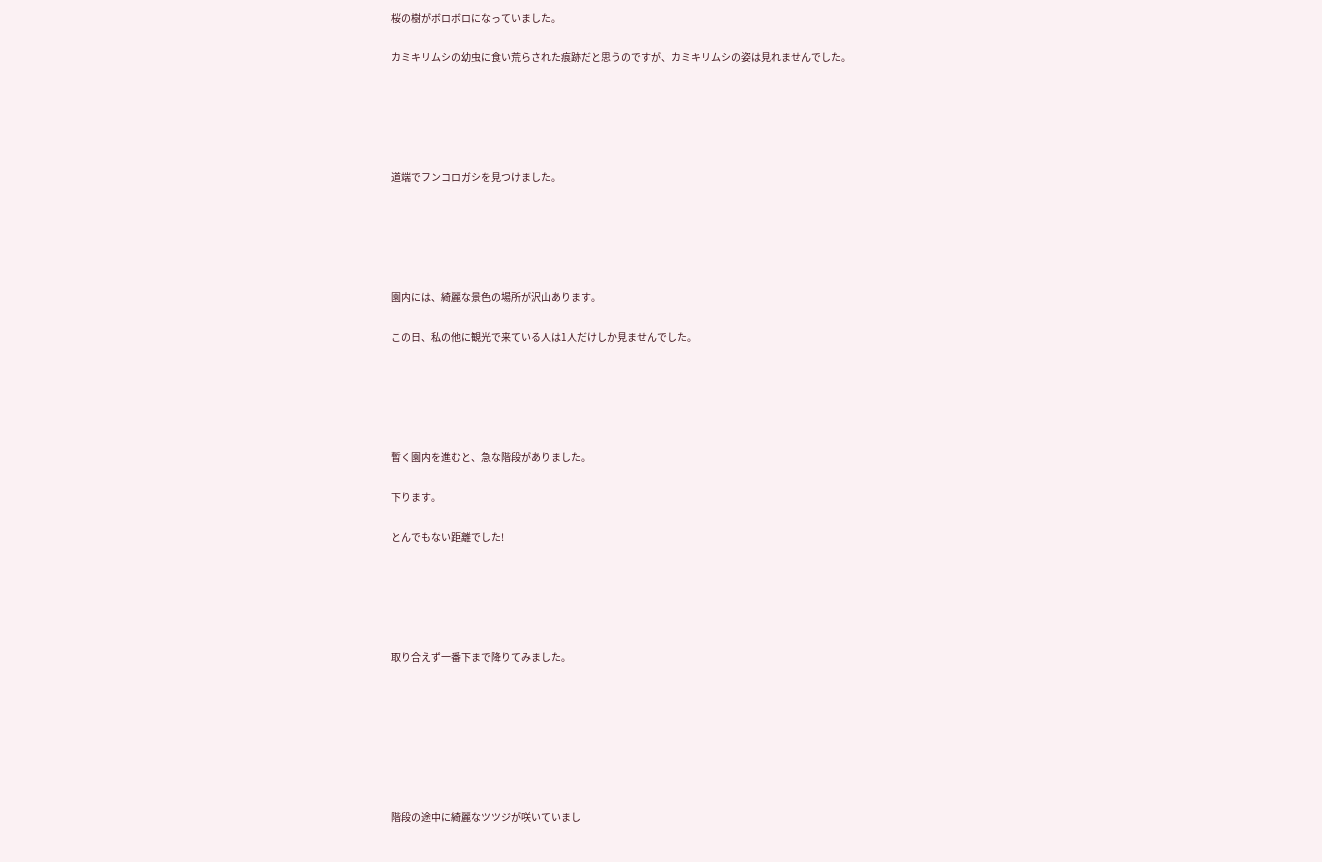桜の樹がボロボロになっていました。

カミキリムシの幼虫に食い荒らされた痕跡だと思うのですが、カミキリムシの姿は見れませんでした。





道端でフンコロガシを見つけました。





園内には、綺麗な景色の場所が沢山あります。

この日、私の他に観光で来ている人は1人だけしか見ませんでした。





暫く園内を進むと、急な階段がありました。

下ります。

とんでもない距離でした!





取り合えず一番下まで降りてみました。







階段の途中に綺麗なツツジが咲いていまし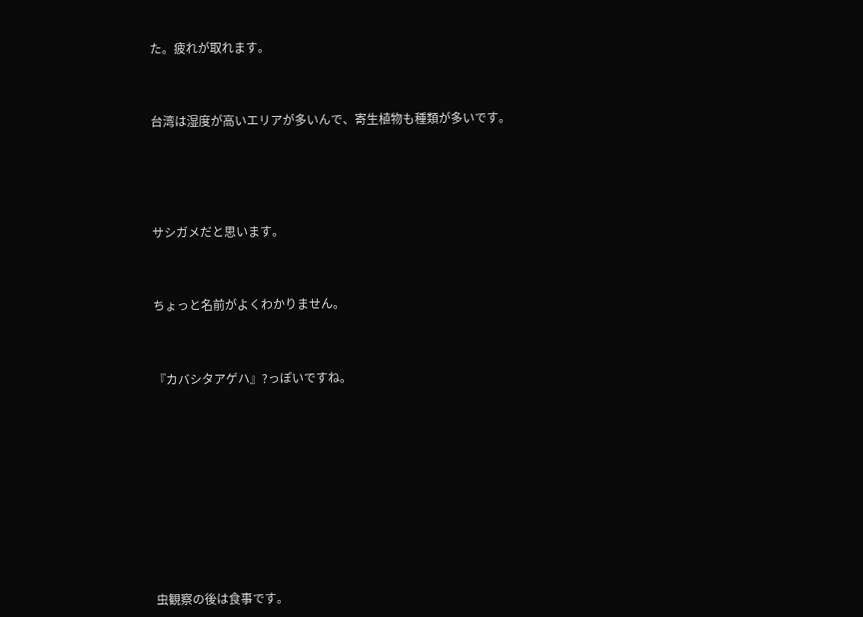た。疲れが取れます。



台湾は湿度が高いエリアが多いんで、寄生植物も種類が多いです。





サシガメだと思います。



ちょっと名前がよくわかりません。



『カバシタアゲハ』?っぽいですね。











虫観察の後は食事です。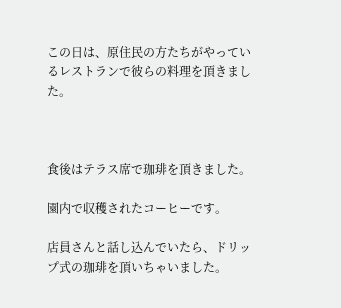この日は、原住民の方たちがやっているレストランで彼らの料理を頂きました。



食後はテラス席で珈琲を頂きました。

園内で収穫されたコーヒーです。

店員さんと話し込んでいたら、ドリップ式の珈琲を頂いちゃいました。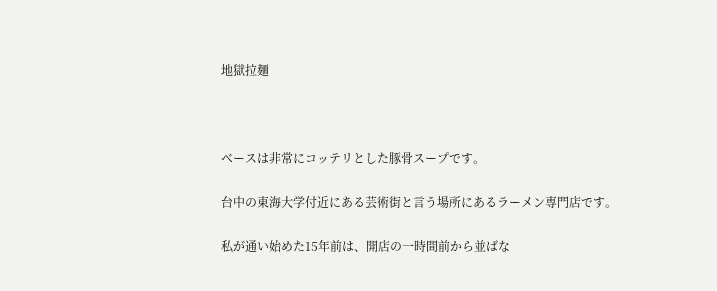地獄拉麺



ベースは非常にコッテリとした豚骨スープです。

台中の東海大学付近にある芸術街と言う場所にあるラーメン専門店です。

私が通い始めた15年前は、開店の一時間前から並ばな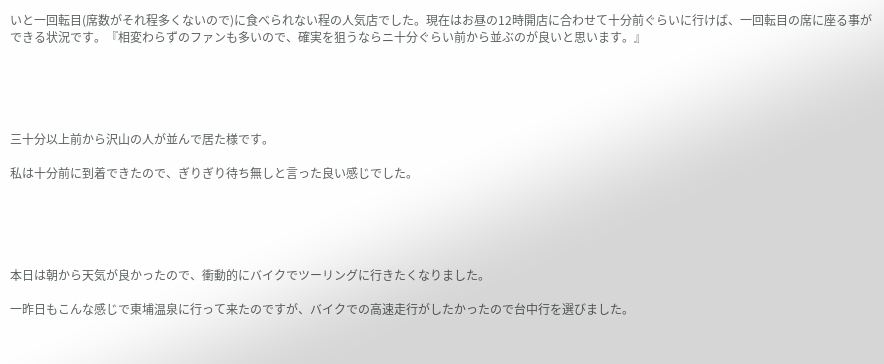いと一回転目(席数がそれ程多くないので)に食べられない程の人気店でした。現在はお昼の12時開店に合わせて十分前ぐらいに行けば、一回転目の席に座る事ができる状況です。『相変わらずのファンも多いので、確実を狙うならニ十分ぐらい前から並ぶのが良いと思います。』





三十分以上前から沢山の人が並んで居た様です。

私は十分前に到着できたので、ぎりぎり待ち無しと言った良い感じでした。





本日は朝から天気が良かったので、衝動的にバイクでツーリングに行きたくなりました。

一昨日もこんな感じで東埔温泉に行って来たのですが、バイクでの高速走行がしたかったので台中行を選びました。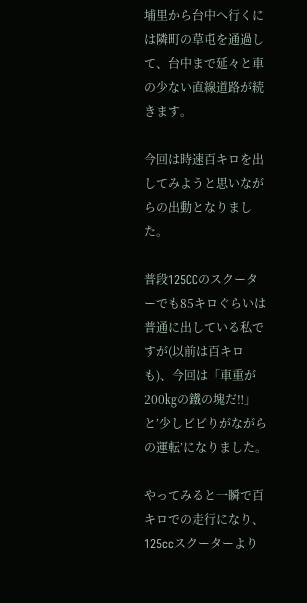埔里から台中へ行くには隣町の草屯を通過して、台中まで延々と車の少ない直線道路が続きます。

今回は時速百キロを出してみようと思いながらの出動となりました。

普段125CCのスクーターでも85キロぐらいは普通に出している私ですが(以前は百キロも)、今回は「車重が200㎏の鐵の塊だ‼」と’少しビビりがながらの運転’になりました。

やってみると一瞬で百キロでの走行になり、125ccスクーターより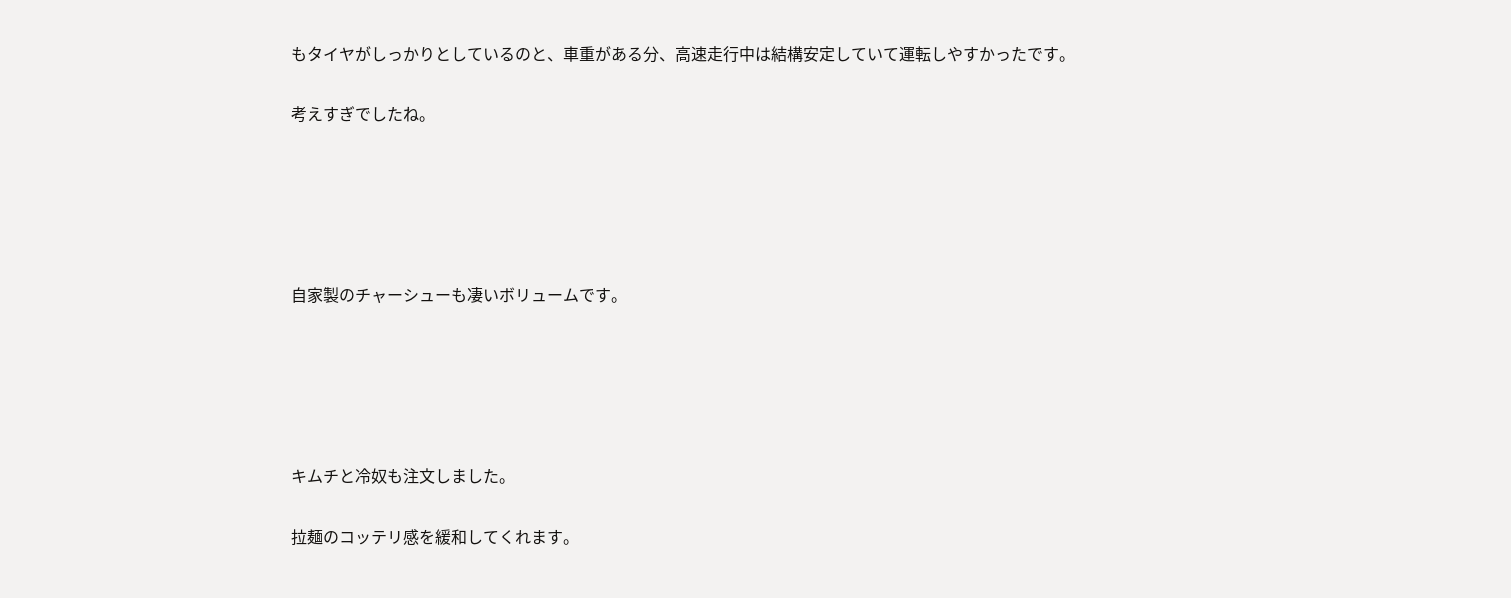もタイヤがしっかりとしているのと、車重がある分、高速走行中は結構安定していて運転しやすかったです。

考えすぎでしたね。





自家製のチャーシューも凄いボリュームです。





キムチと冷奴も注文しました。

拉麺のコッテリ感を緩和してくれます。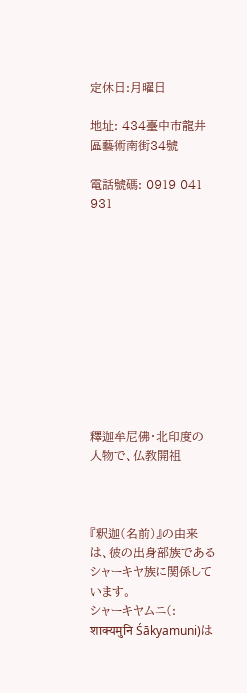定休日:月曜日

地址: 434臺中市龍井區藝術南街34號

電話號碼: 0919 041 931











釋迦牟尼佛・北印度の人物で、仏教開祖



『釈迦(名前)』の由来は、彼の出身部族であるシャーキヤ族に関係しています。
シャーキヤムニ(: शाक्यमुनि Śākyamuni)は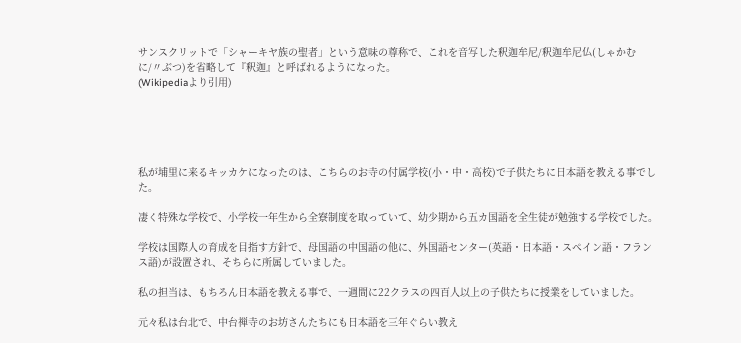サンスクリットで「シャーキヤ族の聖者」という意味の尊称で、これを音写した釈迦牟尼/釈迦牟尼仏(しゃかむに/〃ぶつ)を省略して『釈迦』と呼ばれるようになった。
(Wikipediaより引用)





私が埔里に来るキッカケになったのは、こちらのお寺の付属学校(小・中・高校)で子供たちに日本語を教える事でした。

凄く特殊な学校で、小学校一年生から全寮制度を取っていて、幼少期から五カ国語を全生徒が勉強する学校でした。

学校は国際人の育成を目指す方針で、母国語の中国語の他に、外国語センター(英語・日本語・スペイン語・フランス語)が設置され、そちらに所属していました。

私の担当は、もちろん日本語を教える事で、一週間に22クラスの四百人以上の子供たちに授業をしていました。

元々私は台北で、中台禅寺のお坊さんたちにも日本語を三年ぐらい教え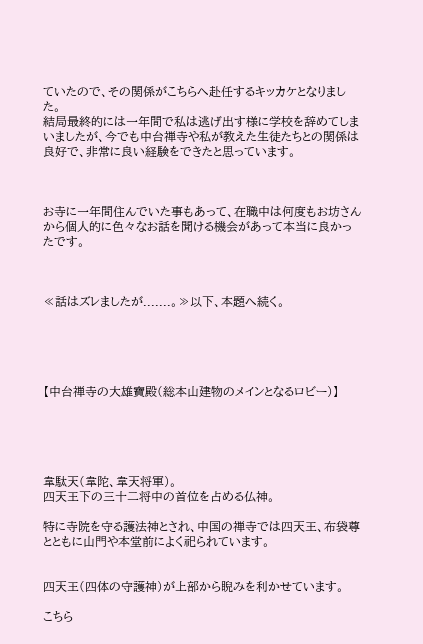ていたので、その関係がこちらへ赴任するキッカケとなりました。
結局最終的には一年間で私は逃げ出す様に学校を辞めてしまいましたが、今でも中台禅寺や私が教えた生徒たちとの関係は良好で、非常に良い経験をできたと思っています。



お寺に一年間住んでいた事もあって、在職中は何度もお坊さんから個人的に色々なお話を聞ける機会があって本当に良かったです。



≪話はズレましたが.......。≫以下、本題へ続く。





【中台禅寺の大雄寶殿(総本山建物のメインとなるロビー)】





韋駄天(韋陀、韋天将軍)。
四天王下の三十二将中の首位を占める仏神。

特に寺院を守る護法神とされ、中国の禅寺では四天王、布袋尊とともに山門や本堂前によく祀られています。


四天王(四体の守護神)が上部から睨みを利かせています。

こちら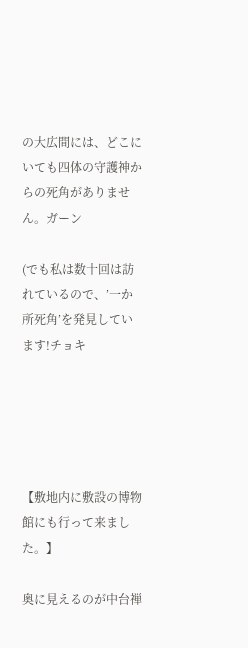の大広間には、どこにいても四体の守護神からの死角がありません。ガーン

(でも私は数十回は訪れているので、’一か所死角’を発見しています!チョキ





【敷地内に敷設の博物館にも行って来ました。】

奥に見えるのが中台禅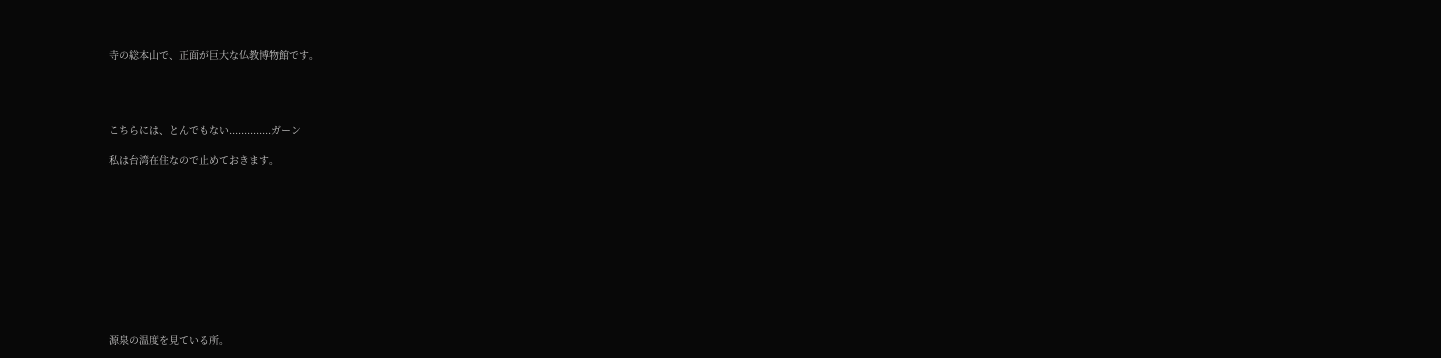寺の総本山で、正面が巨大な仏教博物館です。




こちらには、とんでもない..............ガーン

私は台湾在住なので止めておきます。











源泉の温度を見ている所。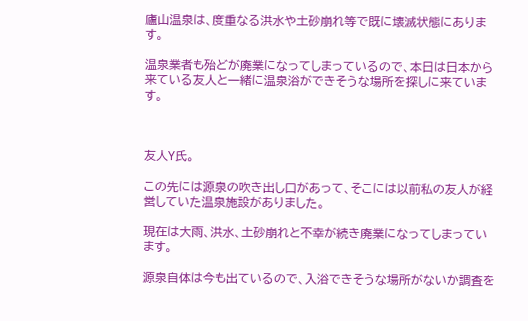廬山温泉は、度重なる洪水や土砂崩れ等で既に壊滅状態にあります。

温泉業者も殆どが廃業になってしまっているので、本日は日本から来ている友人と一緒に温泉浴ができそうな場所を探しに来ています。



友人Y氏。

この先には源泉の吹き出し口があって、そこには以前私の友人が経営していた温泉施設がありました。

現在は大雨、洪水、土砂崩れと不幸が続き廃業になってしまっています。

源泉自体は今も出ているので、入浴できそうな場所がないか調査を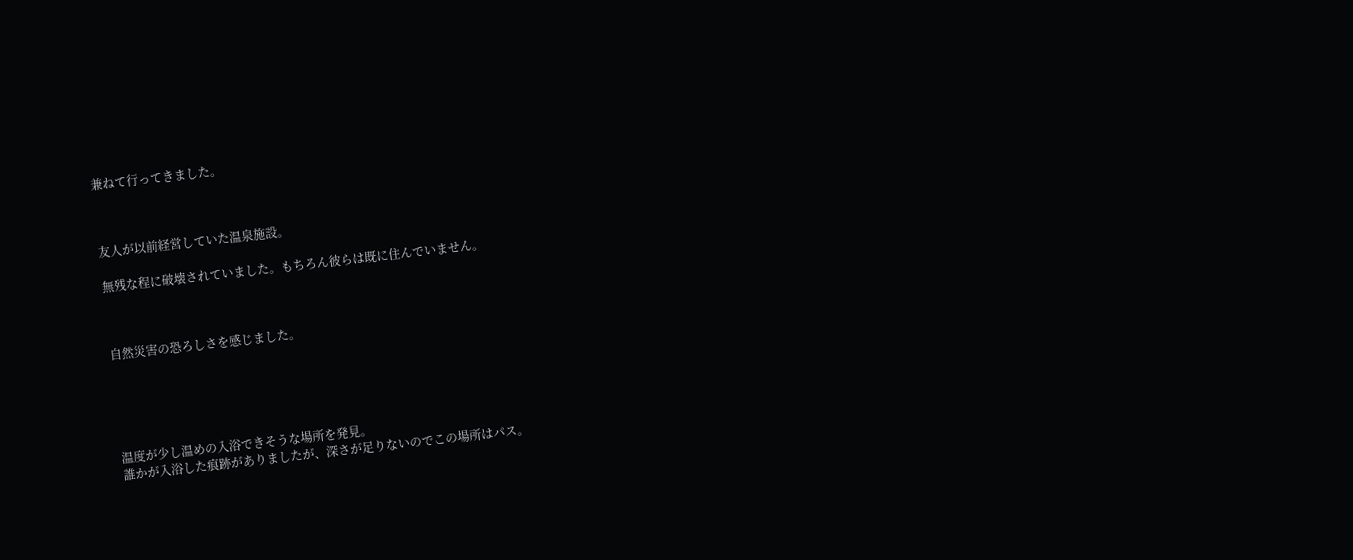兼ねて行ってきました。



友人が以前経営していた温泉施設。

無残な程に破壊されていました。もちろん彼らは既に住んでいません。



自然災害の恐ろしさを感じました。





温度が少し温めの入浴できそうな場所を発見。
誰かが入浴した痕跡がありましたが、深さが足りないのでこの場所はパス。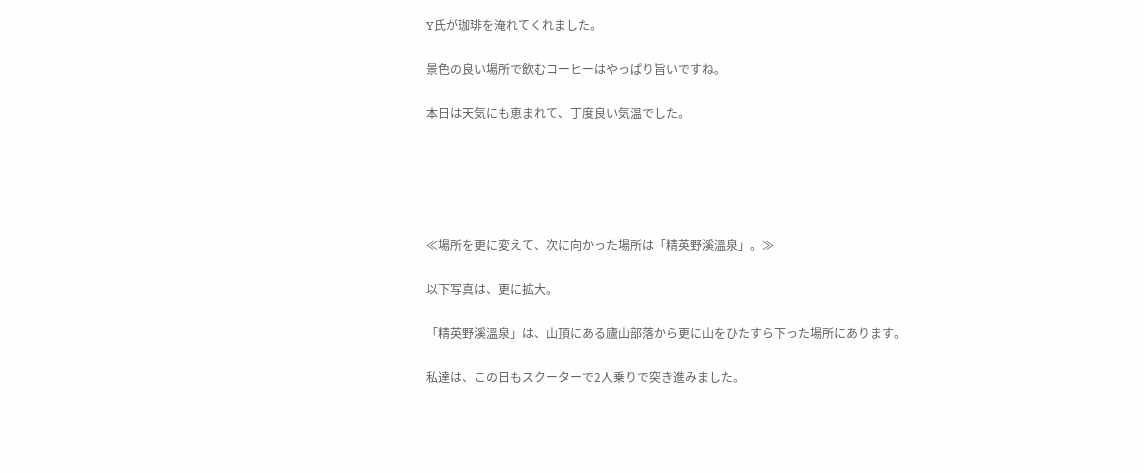Y氏が珈琲を淹れてくれました。

景色の良い場所で飲むコーヒーはやっぱり旨いですね。

本日は天気にも恵まれて、丁度良い気温でした。





≪場所を更に変えて、次に向かった場所は「精英野溪溫泉」。≫

以下写真は、更に拡大。

「精英野溪溫泉」は、山頂にある廬山部落から更に山をひたすら下った場所にあります。

私達は、この日もスクーターで2人乗りで突き進みました。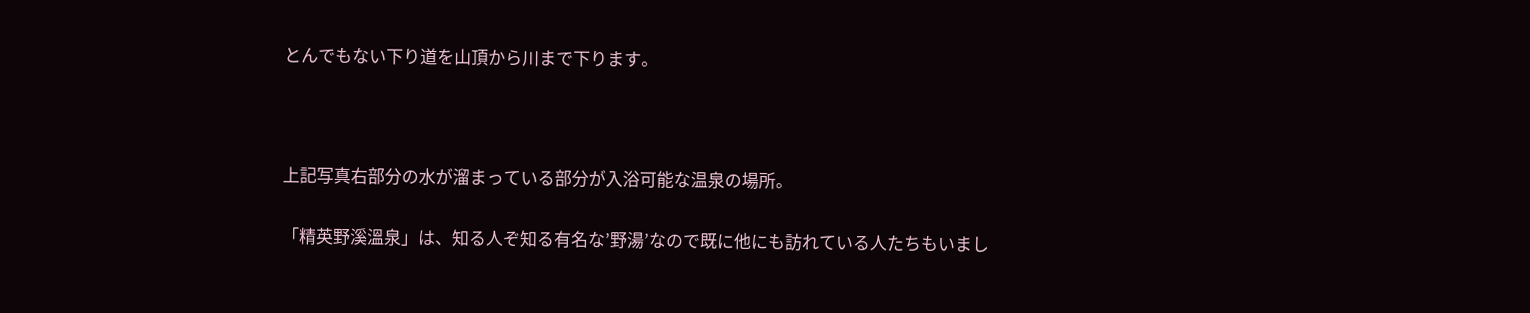とんでもない下り道を山頂から川まで下ります。



上記写真右部分の水が溜まっている部分が入浴可能な温泉の場所。

「精英野溪溫泉」は、知る人ぞ知る有名な’野湯’なので既に他にも訪れている人たちもいまし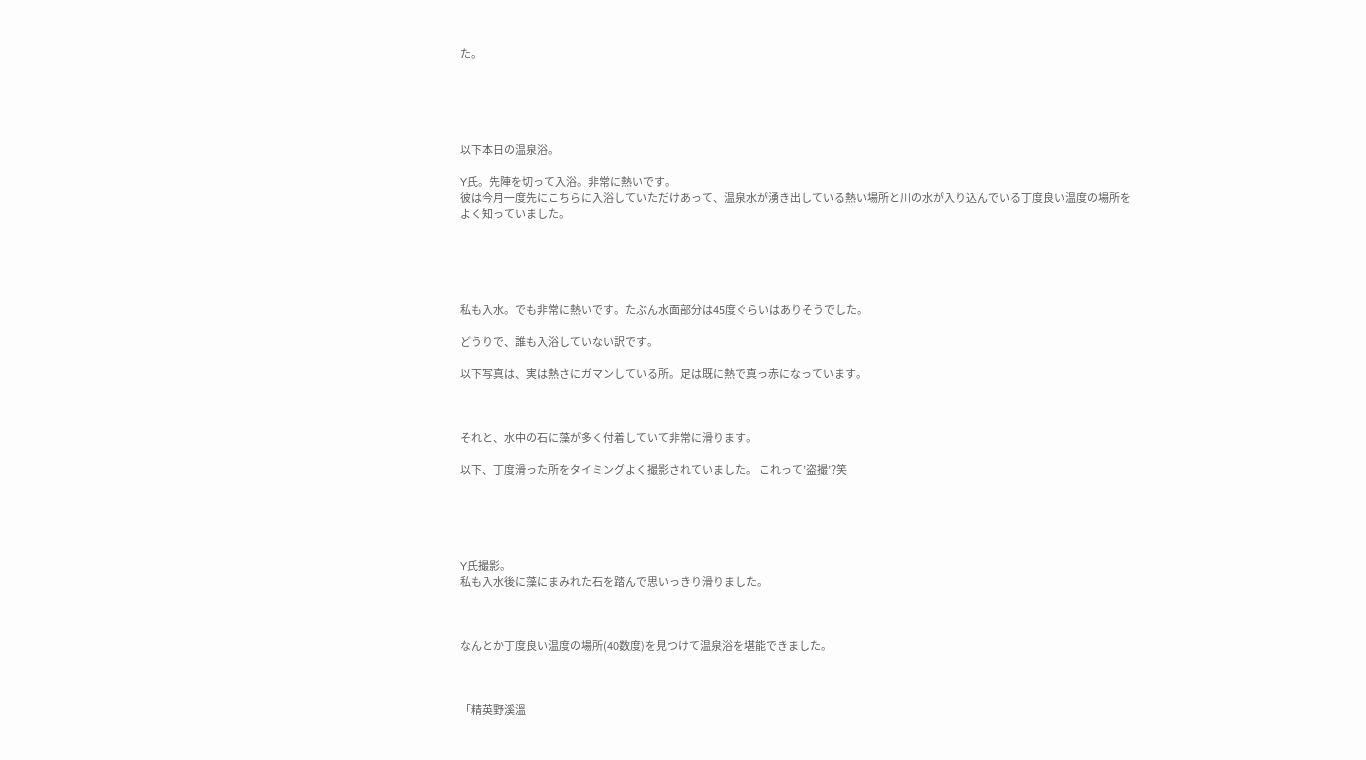た。





以下本日の温泉浴。

Y氏。先陣を切って入浴。非常に熱いです。
彼は今月一度先にこちらに入浴していただけあって、温泉水が湧き出している熱い場所と川の水が入り込んでいる丁度良い温度の場所をよく知っていました。





私も入水。でも非常に熱いです。たぶん水面部分は45度ぐらいはありそうでした。

どうりで、誰も入浴していない訳です。

以下写真は、実は熱さにガマンしている所。足は既に熱で真っ赤になっています。



それと、水中の石に藻が多く付着していて非常に滑ります。

以下、丁度滑った所をタイミングよく撮影されていました。 これって’盗撮’?笑





Y氏撮影。
私も入水後に藻にまみれた石を踏んで思いっきり滑りました。



なんとか丁度良い温度の場所(40数度)を見つけて温泉浴を堪能できました。



「精英野溪溫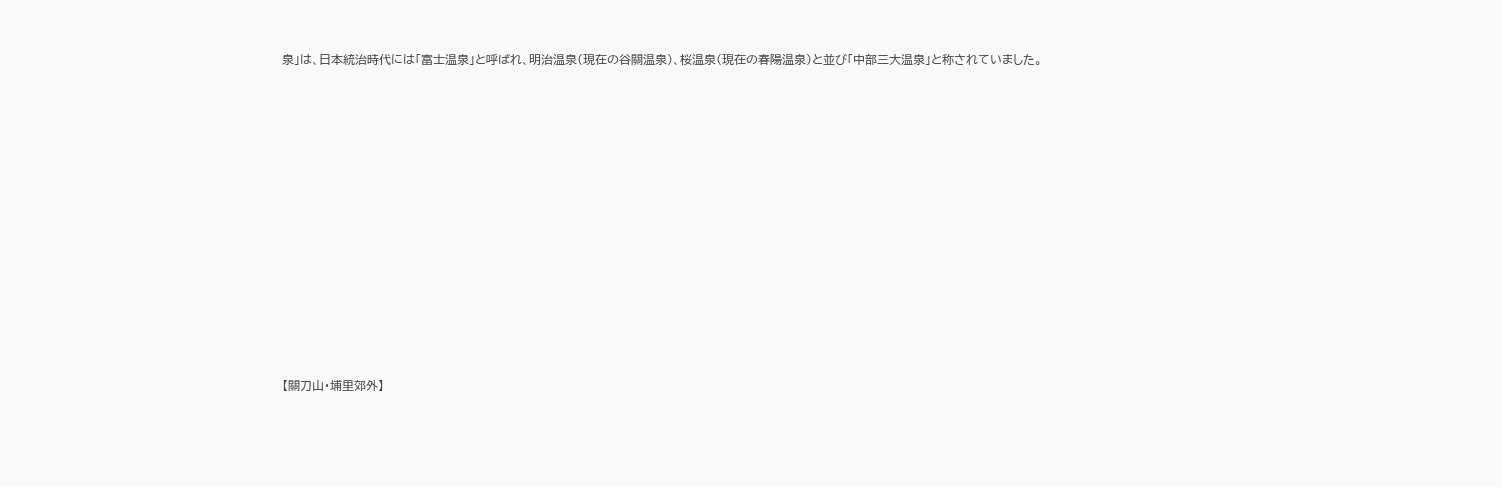泉」は、日本統治時代には「富士温泉」と呼ばれ、明治温泉(現在の谷關温泉)、桜温泉(現在の春陽温泉)と並び「中部三大温泉」と称されていました。















【關刀山・埔里郊外】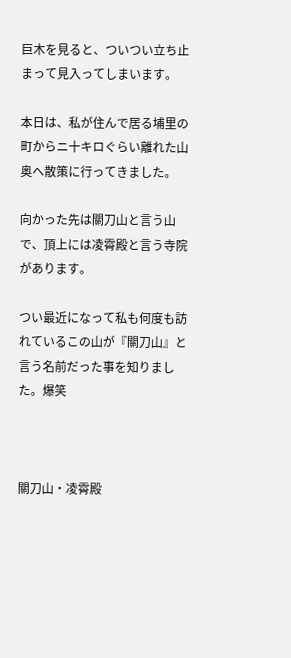巨木を見ると、ついつい立ち止まって見入ってしまいます。

本日は、私が住んで居る埔里の町からニ十キロぐらい離れた山奥へ散策に行ってきました。

向かった先は關刀山と言う山で、頂上には凌霄殿と言う寺院があります。

つい最近になって私も何度も訪れているこの山が『關刀山』と言う名前だった事を知りました。爆笑



關刀山・凌霄殿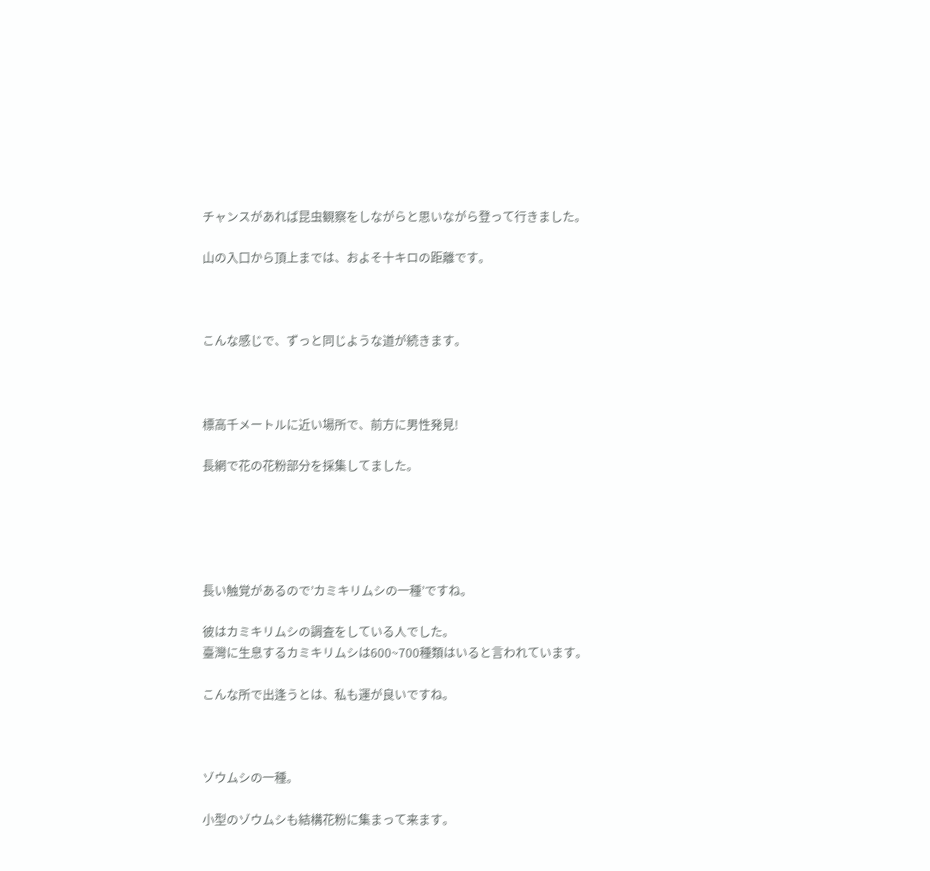チャンスがあれば昆虫観察をしながらと思いながら登って行きました。

山の入口から頂上までは、およそ十キロの距離です。



こんな感じで、ずっと同じような道が続きます。



標高千メートルに近い場所で、前方に男性発見!

長網で花の花粉部分を採集してました。





長い触覚があるので’カミキリムシの一種’ですね。

彼はカミキリムシの調査をしている人でした。
臺灣に生息するカミキリムシは600~700種類はいると言われています。

こんな所で出逢うとは、私も運が良いですね。



ゾウムシの一種。

小型のゾウムシも結構花粉に集まって来ます。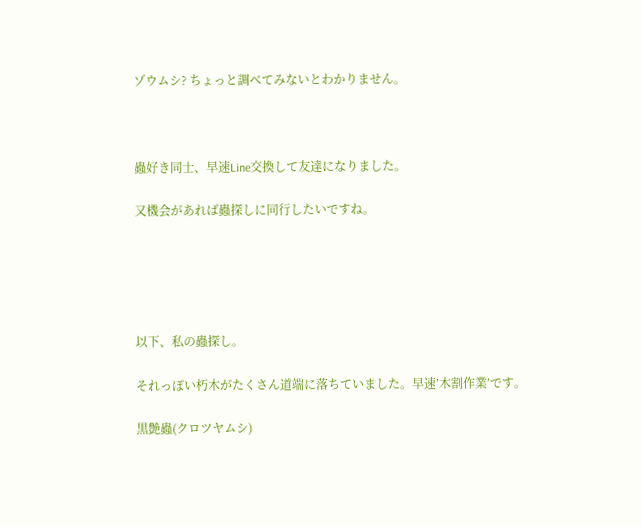ゾウムシ? ちょっと調べてみないとわかりません。



蟲好き同士、早速Line交換して友達になりました。

又機会があれば蟲探しに同行したいですね。





以下、私の蟲探し。

それっぽい朽木がたくさん道端に落ちていました。早速’木割作業’です。

黒艶蟲(クロツヤムシ)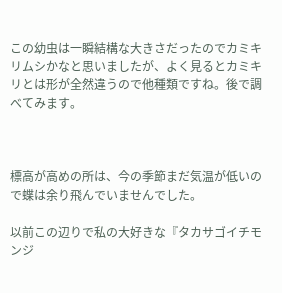この幼虫は一瞬結構な大きさだったのでカミキリムシかなと思いましたが、よく見るとカミキリとは形が全然違うので他種類ですね。後で調べてみます。



標高が高めの所は、今の季節まだ気温が低いので蝶は余り飛んでいませんでした。

以前この辺りで私の大好きな『タカサゴイチモンジ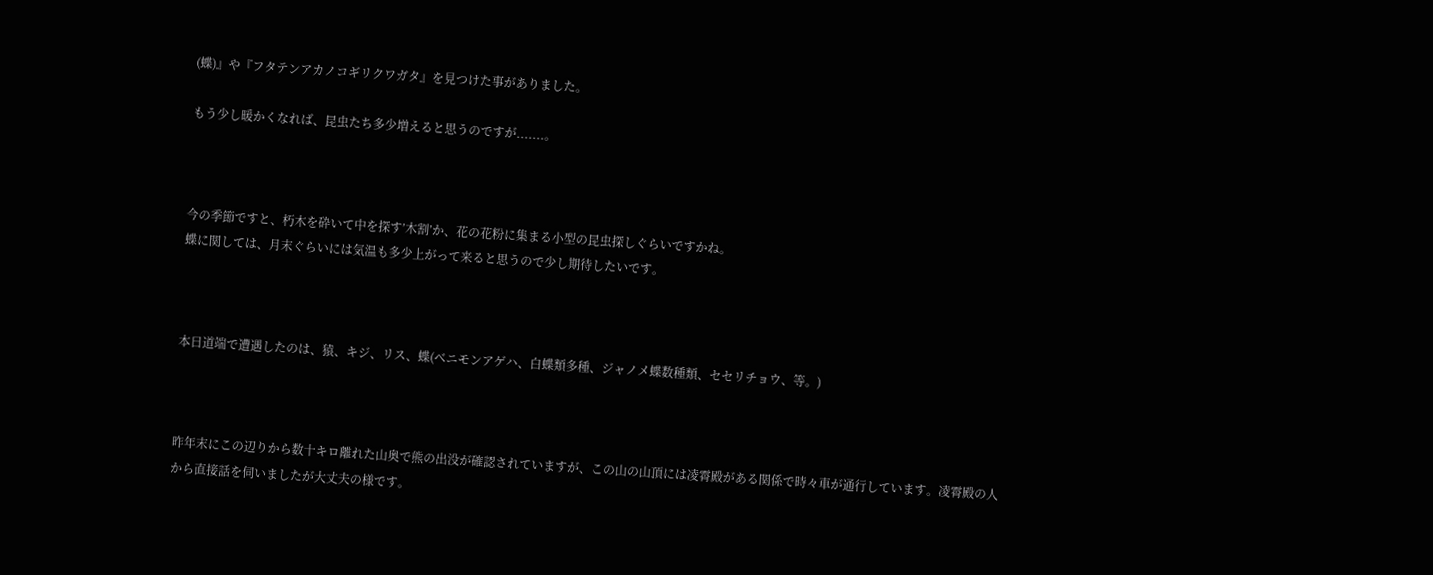(蝶)』や『フタテンアカノコギリクワガタ』を見つけた事がありました。

もう少し暖かくなれば、昆虫たち多少増えると思うのですが.......。



今の季節ですと、朽木を砕いて中を探す’木割’か、花の花粉に集まる小型の昆虫探しぐらいですかね。
蝶に関しては、月末ぐらいには気温も多少上がって来ると思うので少し期待したいです。



本日道端で遭遇したのは、猿、キジ、リス、蝶(ベニモンアゲハ、白蝶類多種、ジャノメ蝶数種類、セセリチョウ、等。)



昨年末にこの辺りから数十キロ離れた山奥で熊の出没が確認されていますが、この山の山頂には凌霄殿がある関係で時々車が通行しています。凌霄殿の人から直接話を伺いましたが大丈夫の様です。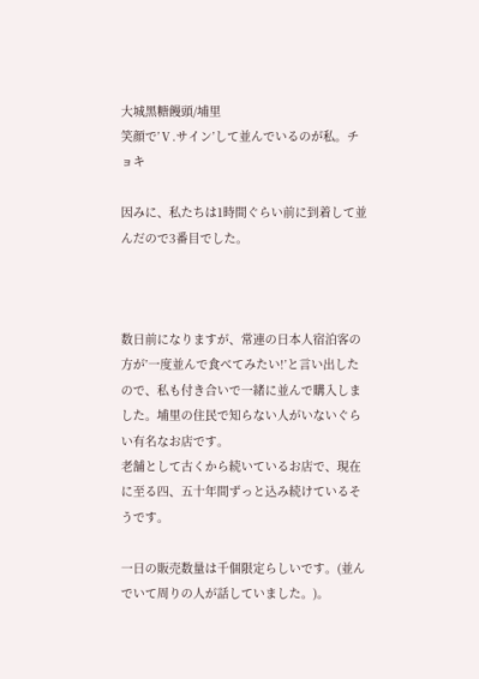大城黑糖饅頭/埔里
笑顔で’Ⅴ.サイン’して並んでいるのが私。チョキ

因みに、私たちは1時間ぐらい前に到着して並んだので3番目でした。



数日前になりますが、常連の日本人宿泊客の方が’一度並んで食べてみたい!’と言い出したので、私も付き合いで一緒に並んで購入しました。埔里の住民で知らない人がいないぐらい有名なお店です。
老舗として古くから続いているお店で、現在に至る四、五十年間ずっと込み続けているそうです。

一日の販売数量は千個限定らしいです。(並んでいて周りの人が話していました。)。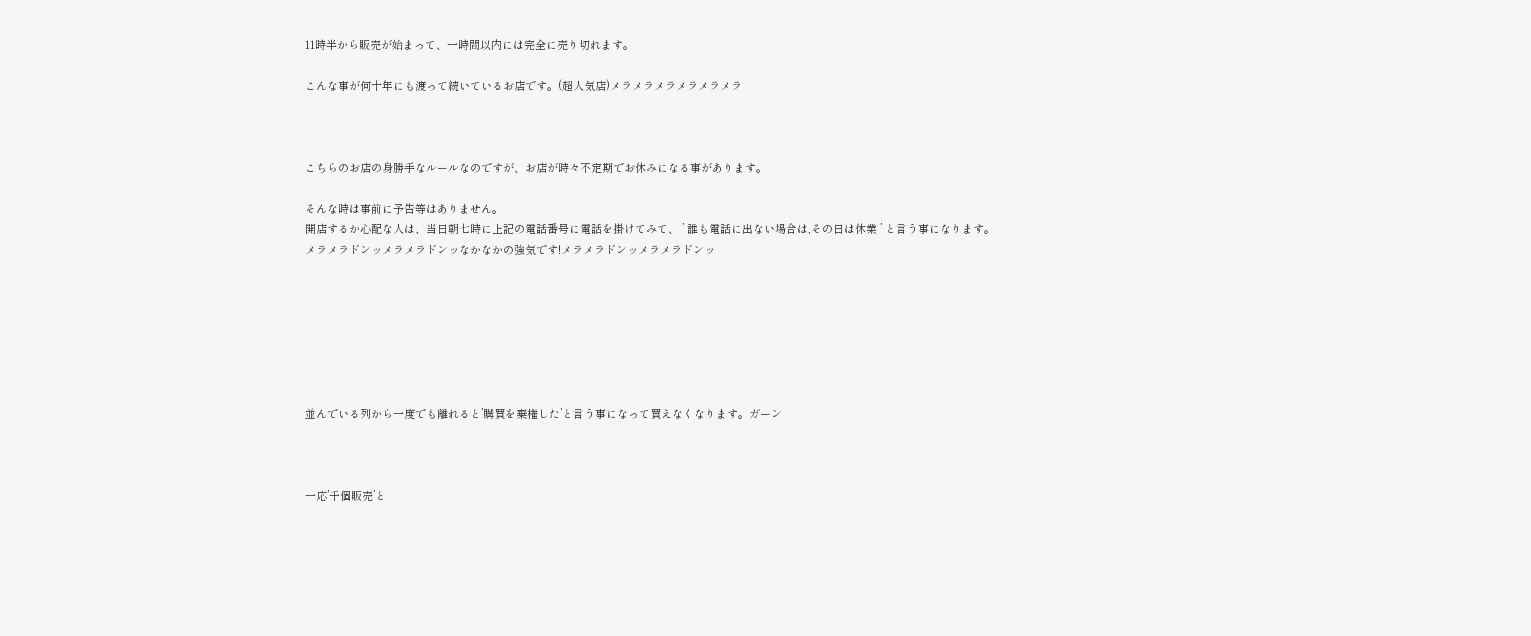11時半から販売が始まって、一時間以内には完全に売り切れます。

こんな事が何十年にも渡って続いているお店です。(超人気店)メラメラメラメラメラメラ



こちらのお店の身勝手なルールなのですが、お店が時々不定期でお休みになる事があります。

そんな時は事前に予告等はありません。
開店するか心配な人は、当日朝七時に上記の電話番号に電話を掛けてみて、 ’ 誰も電話に出ない場合は,その日は休業 ’ と言う事になります。
メラメラドンッメラメラドンッなかなかの強気です!メラメラドンッメラメラドンッ







並んでいる列から一度でも離れると’購買を棄権した’と言う事になって買えなくなります。ガーン



一応’千個販売’と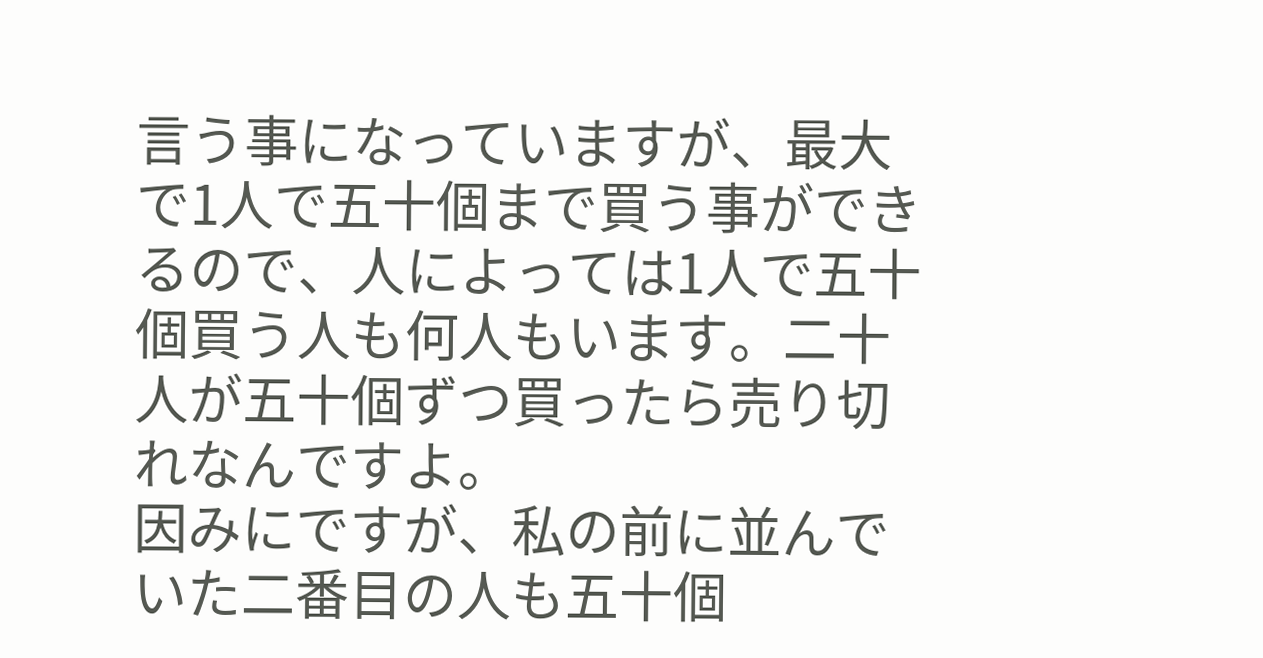言う事になっていますが、最大で1人で五十個まで買う事ができるので、人によっては1人で五十個買う人も何人もいます。二十人が五十個ずつ買ったら売り切れなんですよ。
因みにですが、私の前に並んでいた二番目の人も五十個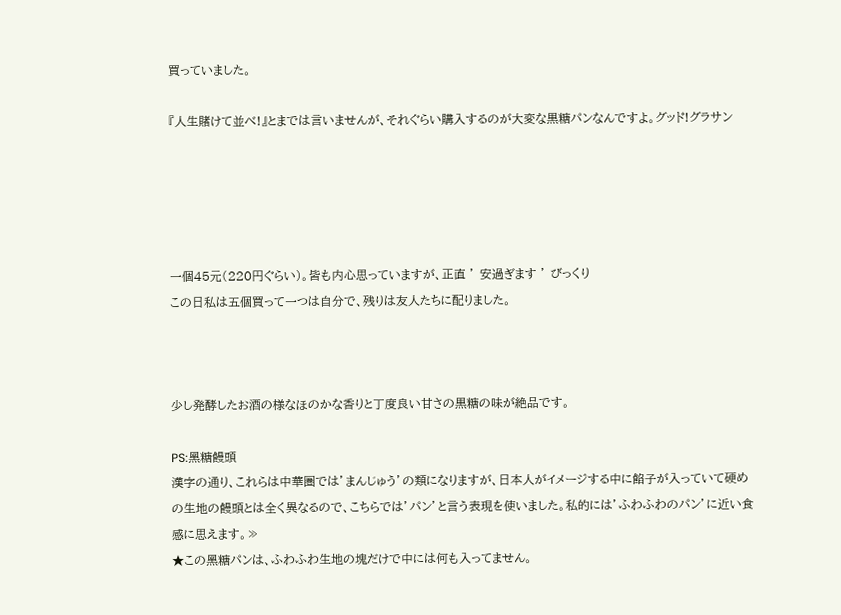買っていました。

『人生賭けて並べ!』とまでは言いませんが、それぐらい購入するのが大変な黒糖パンなんですよ。グッド!グラサン





一個45元(220円ぐらい)。皆も内心思っていますが、正直 ’ 安過ぎます ’ びっくり
この日私は五個買って一つは自分で、残りは友人たちに配りました。



少し発酵したお酒の様なほのかな香りと丁度良い甘さの黒糖の味が絶品です。

PS:黑糖饅頭
漢字の通り、これらは中華圏では’まんじゅう’の類になりますが、日本人がイメージする中に餡子が入っていて硬めの生地の饅頭とは全く異なるので、こちらでは’パン’と言う表現を使いました。私的には’ふわふわのパン’に近い食感に思えます。≫
★この黑糖パンは、ふわふわ生地の塊だけで中には何も入ってません。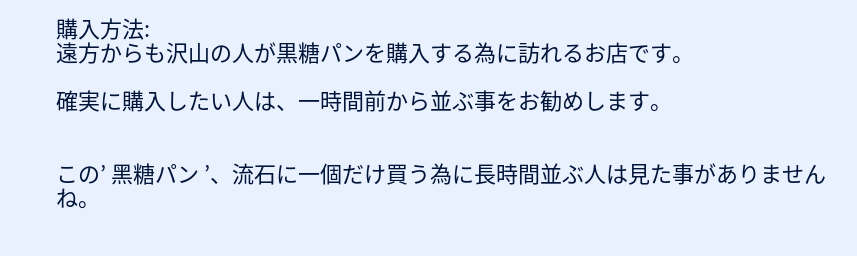購入方法:
遠方からも沢山の人が黒糖パンを購入する為に訪れるお店です。

確実に購入したい人は、一時間前から並ぶ事をお勧めします。


この’ 黑糖パン ’、流石に一個だけ買う為に長時間並ぶ人は見た事がありませんね。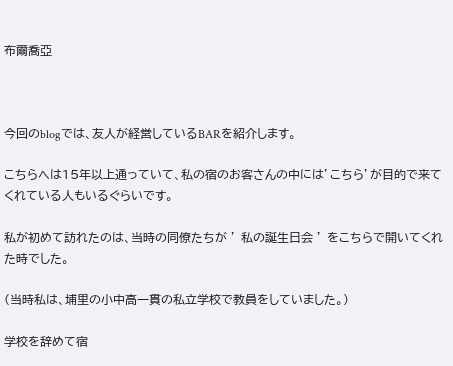布爾喬亞



今回のblogでは、友人が経営しているBARを紹介します。

こちらへは15年以上通っていて、私の宿のお客さんの中には’こちら’が目的で来てくれている人もいるぐらいです。

私が初めて訪れたのは、当時の同僚たちが ’ 私の誕生日会 ’ をこちらで開いてくれた時でした。

(当時私は、埔里の小中高一貫の私立学校で教員をしていました。)

学校を辞めて宿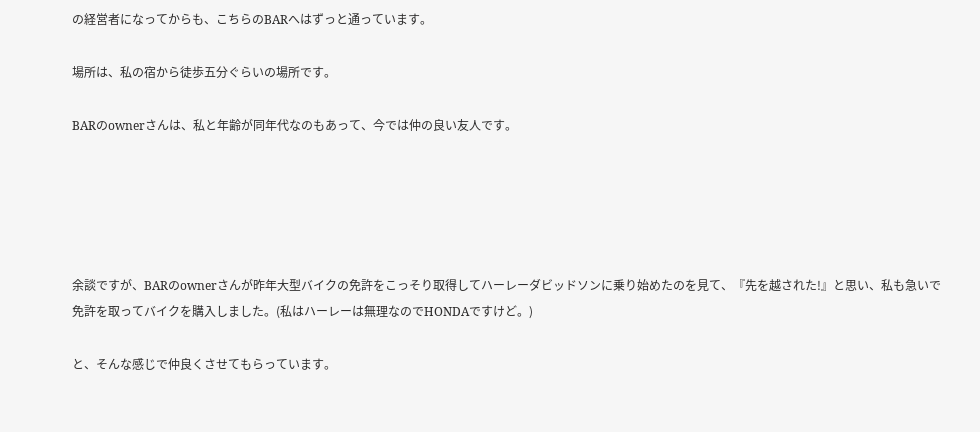の経営者になってからも、こちらのBARへはずっと通っています。

場所は、私の宿から徒歩五分ぐらいの場所です。

BARのownerさんは、私と年齢が同年代なのもあって、今では仲の良い友人です。





余談ですが、BARのownerさんが昨年大型バイクの免許をこっそり取得してハーレーダビッドソンに乗り始めたのを見て、『先を越された!』と思い、私も急いで免許を取ってバイクを購入しました。(私はハーレーは無理なのでHONDAですけど。)

と、そんな感じで仲良くさせてもらっています。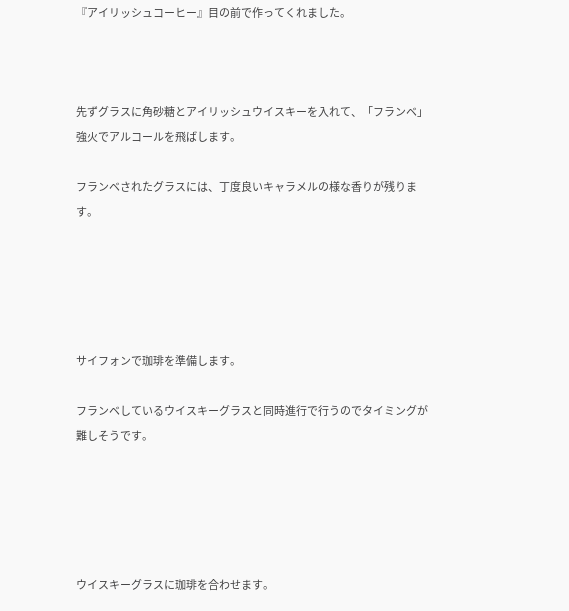『アイリッシュコーヒー』目の前で作ってくれました。



先ずグラスに角砂糖とアイリッシュウイスキーを入れて、「フランベ」強火でアルコールを飛ばします。

フランベされたグラスには、丁度良いキャラメルの様な香りが残ります。





サイフォンで珈琲を準備します。

フランベしているウイスキーグラスと同時進行で行うのでタイミングが難しそうです。





ウイスキーグラスに珈琲を合わせます。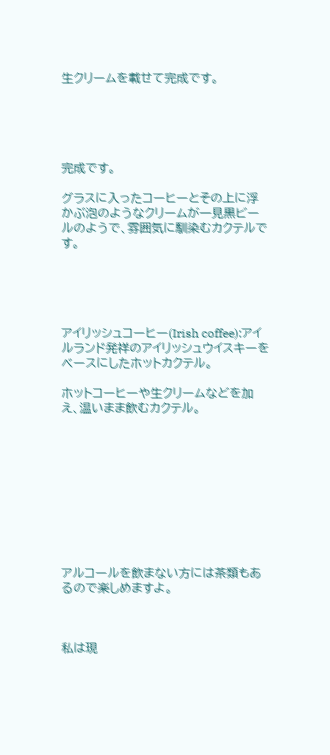生クリームを載せて完成です。





完成です。

グラスに入ったコーヒーとその上に浮かぶ泡のようなクリームが一見黒ビールのようで、雰囲気に馴染むカクテルです。





アイリッシュコーヒー(Irish coffee):アイルランド発祥のアイリッシュウイスキーをベースにしたホットカクテル。

ホットコーヒーや生クリームなどを加え、温いまま飲むカクテル。










アルコールを飲まない方には茶類もあるので楽しめますよ。



私は現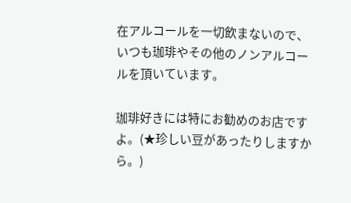在アルコールを一切飲まないので、いつも珈琲やその他のノンアルコールを頂いています。

珈琲好きには特にお勧めのお店ですよ。(★珍しい豆があったりしますから。)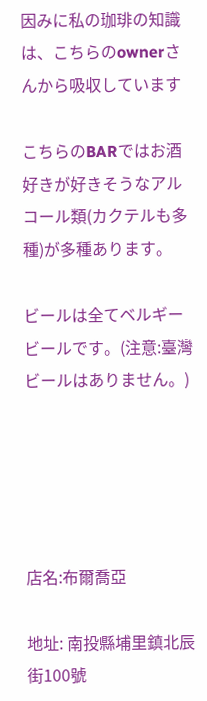因みに私の珈琲の知識は、こちらのownerさんから吸収しています

こちらのBARではお酒好きが好きそうなアルコール類(カクテルも多種)が多種あります。

ビールは全てベルギービールです。(注意:臺灣ビールはありません。)





店名:布爾喬亞

地址: 南投縣埔里鎮北辰街100號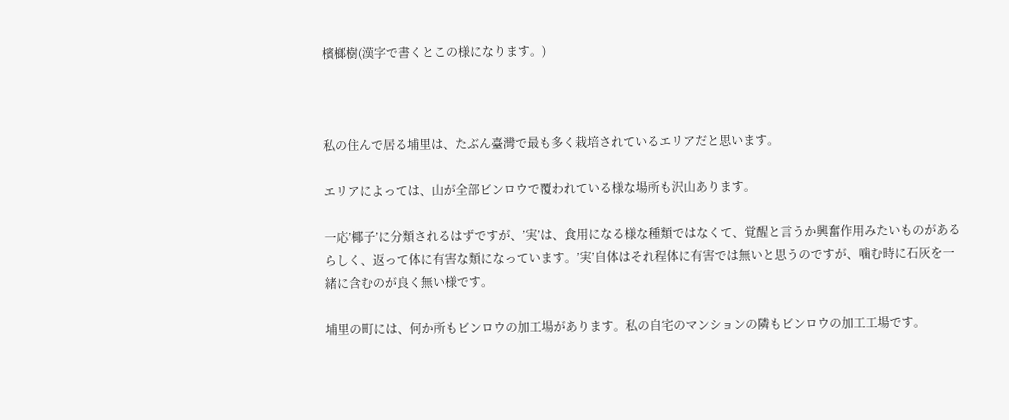檳榔樹(漢字で書くとこの様になります。)



私の住んで居る埔里は、たぶん臺灣で最も多く栽培されているエリアだと思います。

エリアによっては、山が全部ビンロウで覆われている様な場所も沢山あります。

一応’椰子’に分類されるはずですが、’実’は、食用になる様な種類ではなくて、覚醒と言うか興奮作用みたいものがあるらしく、返って体に有害な類になっています。’実’自体はそれ程体に有害では無いと思うのですが、噛む時に石灰を一緒に含むのが良く無い様です。

埔里の町には、何か所もビンロウの加工場があります。私の自宅のマンションの隣もビンロウの加工工場です。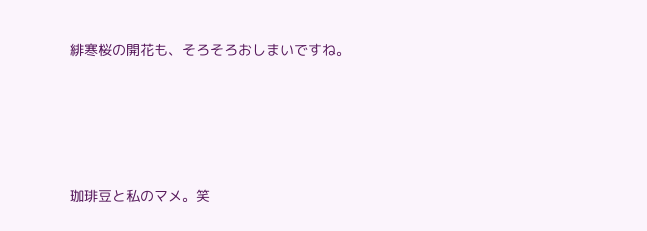緋寒桜の開花も、そろそろおしまいですね。





珈琲豆と私のマメ。笑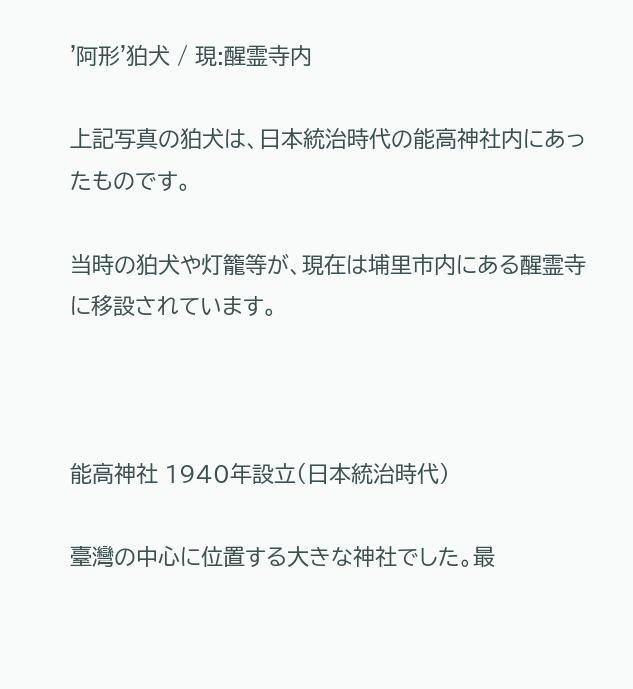'阿形'狛犬 / 現:醒霊寺内

上記写真の狛犬は、日本統治時代の能高神社内にあったものです。

当時の狛犬や灯籠等が、現在は埔里市内にある醒霊寺に移設されています。



能高神社 1940年設立(日本統治時代)

臺灣の中心に位置する大きな神社でした。最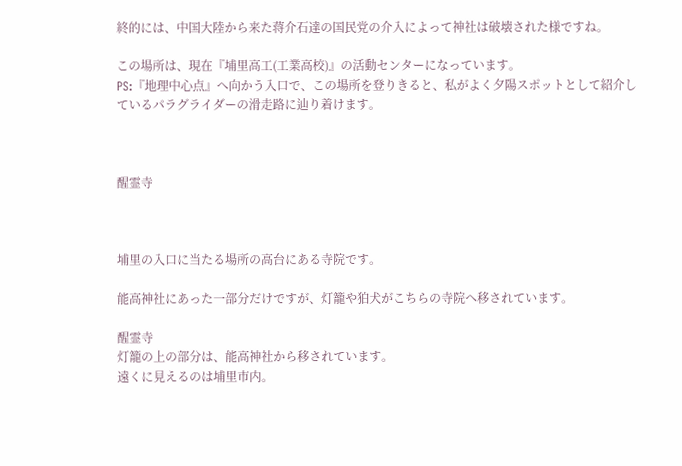終的には、中国大陸から来た蒋介石達の国民党の介入によって神社は破壊された様ですね。

この場所は、現在『埔里高工(工業高校)』の活動センターになっています。
PS:『地理中心点』へ向かう入口で、この場所を登りきると、私がよく夕陽スポットとして紹介しているパラグライダーの滑走路に辿り着けます。



醒霊寺



埔里の入口に当たる場所の高台にある寺院です。

能高神社にあった一部分だけですが、灯籠や狛犬がこちらの寺院へ移されています。

醒霊寺
灯籠の上の部分は、能高神社から移されています。
遠くに見えるのは埔里市内。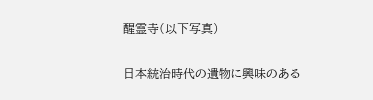醒霊寺(以下写真)

日本統治時代の遺物に興味のある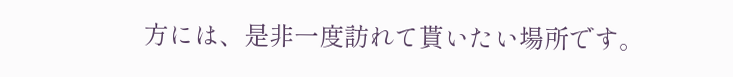方には、是非一度訪れて貰いたい場所です。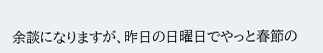余談になりますが、昨日の日曜日でやっと春節の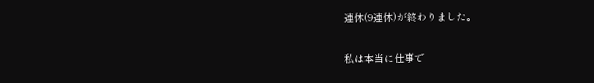連休(9連休)が終わりました。

私は本当に仕事で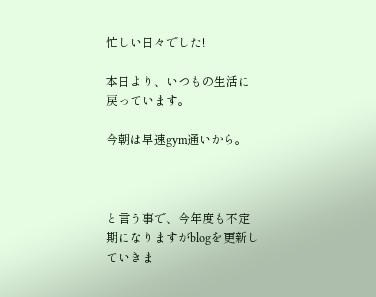忙しい日々でした!

本日より、いつもの生活に戻っています。

今朝は早速gym通いから。



と言う事で、今年度も不定期になりますがblogを更新していきま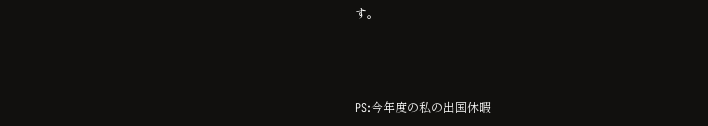す。



PS:今年度の私の出国休暇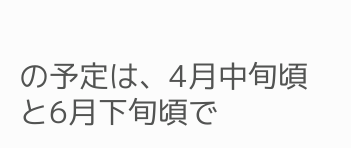の予定は、4月中旬頃と6月下旬頃で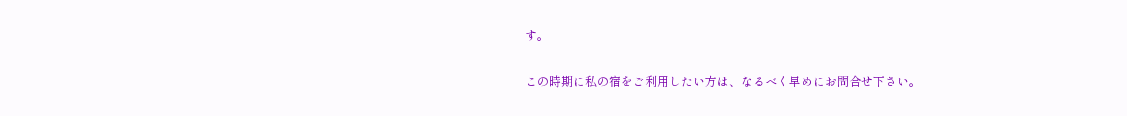す。

この時期に私の宿をご利用したい方は、なるべく早めにお問合せ下さい。